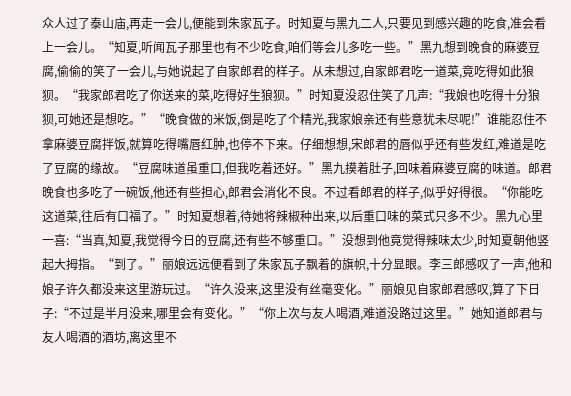众人过了泰山庙,再走一会儿,便能到朱家瓦子。时知夏与黑九二人,只要见到感兴趣的吃食,准会看上一会儿。“知夏,听闻瓦子那里也有不少吃食,咱们等会儿多吃一些。”黑九想到晚食的麻婆豆腐,偷偷的笑了一会儿,与她说起了自家郎君的样子。从未想过,自家郎君吃一道菜,竟吃得如此狼狈。“我家郎君吃了你送来的菜,吃得好生狼狈。”时知夏没忍住笑了几声:“我娘也吃得十分狼狈,可她还是想吃。”“晚食做的米饭,倒是吃了个精光,我家娘亲还有些意犹未尽呢!”谁能忍住不拿麻婆豆腐拌饭,就算吃得嘴唇红肿,也停不下来。仔细想想,宋郎君的唇似乎还有些发红,难道是吃了豆腐的缘故。“豆腐味道虽重口,但我吃着还好。”黑九摸着肚子,回味着麻婆豆腐的味道。郎君晚食也多吃了一碗饭,他还有些担心,郎君会消化不良。不过看郎君的样子,似乎好得很。“你能吃这道菜,往后有口福了。”时知夏想着,待她将辣椒种出来,以后重口味的菜式只多不少。黑九心里一喜:“当真,知夏,我觉得今日的豆腐,还有些不够重口。”没想到他竟觉得辣味太少,时知夏朝他竖起大拇指。“到了。”丽娘远远便看到了朱家瓦子飘着的旗帜,十分显眼。李三郎感叹了一声,他和娘子许久都没来这里游玩过。“许久没来,这里没有丝毫变化。”丽娘见自家郎君感叹,算了下日子:“不过是半月没来,哪里会有变化。”“你上次与友人喝酒,难道没路过这里。”她知道郎君与友人喝酒的酒坊,离这里不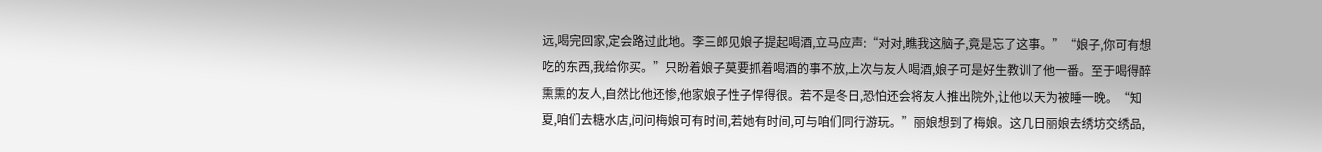远,喝完回家,定会路过此地。李三郎见娘子提起喝酒,立马应声:“对对,瞧我这脑子,竟是忘了这事。”“娘子,你可有想吃的东西,我给你买。”只盼着娘子莫要抓着喝酒的事不放,上次与友人喝酒,娘子可是好生教训了他一番。至于喝得醉熏熏的友人,自然比他还惨,他家娘子性子悍得很。若不是冬日,恐怕还会将友人推出院外,让他以天为被睡一晚。“知夏,咱们去糖水店,问问梅娘可有时间,若她有时间,可与咱们同行游玩。”丽娘想到了梅娘。这几日丽娘去绣坊交绣品,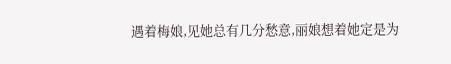遇着梅娘,见她总有几分愁意,丽娘想着她定是为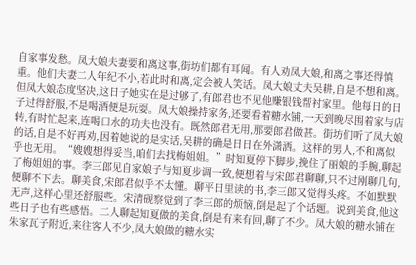自家事发愁。凤大娘夫妻要和离这事,街坊们都有耳闻。有人劝凤大娘,和离之事还得慎重。他们夫妻二人年纪不小,若此时和离,定会被人笑话。凤大娘丈夫吴耕,自是不想和离。但凤大娘态度坚决,这日子她实在是过够了,有郎君也不见他赚银钱帮衬家里。他每日的日子过得舒服,不是喝酒便是玩耍。凤大娘操持家务,还要看着糖水铺,一天到晚尽围着家与店转,有时忙起来,连喝口水的功夫也没有。既然郎君无用,那要郎君做甚。街坊们听了凤大娘的话,自是不好再劝,因着她说的是实话,吴耕的确是日日在外潇洒。这样的男人,不和离似乎也无用。“嫂嫂想得妥当,咱们去找梅姐姐。”时知夏停下脚步,挽住了丽娘的手腕,聊起了梅姐姐的事。李三郎见自家娘子与知夏步调一致,便想着与宋郎君聊聊,只不过刚聊几句,便聊不下去。聊美食,宋郎君似乎不太懂。聊平日里读的书,李三郎又觉得头疼。不如默默无声,这样心里还舒服些。宋清砚察觉到了李三郎的烦恼,倒是起了个话题。说到美食,他这些日子也有些感悟。二人聊起知夏做的美食,倒是有来有回,聊了不少。凤大娘的糖水铺在朱家瓦子附近,来往客人不少,凤大娘做的糖水实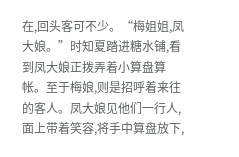在,回头客可不少。“梅姐姐,凤大娘。”时知夏踏进糖水铺,看到凤大娘正拨弄着小算盘算帐。至于梅娘,则是招呼着来往的客人。凤大娘见他们一行人,面上带着笑容,将手中算盘放下,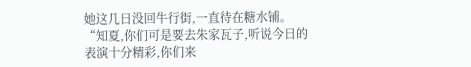她这几日没回牛行街,一直待在糖水铺。“知夏,你们可是要去朱家瓦子,听说今日的表演十分精彩,你们来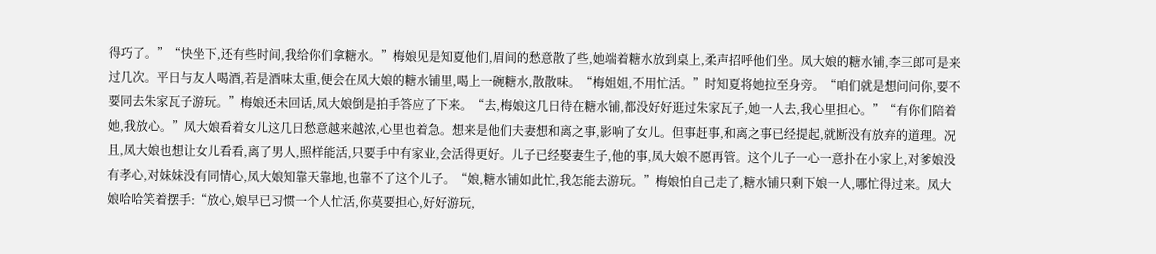得巧了。”“快坐下,还有些时间,我给你们拿糖水。”梅娘见是知夏他们,眉间的愁意散了些,她端着糖水放到桌上,柔声招呼他们坐。凤大娘的糖水铺,李三郎可是来过几次。平日与友人喝酒,若是酒味太重,便会在凤大娘的糖水铺里,喝上一碗糖水,散散味。“梅姐姐,不用忙活。”时知夏将她拉至身旁。“咱们就是想问问你,要不要同去朱家瓦子游玩。”梅娘还未回话,凤大娘倒是拍手答应了下来。“去,梅娘这几日待在糖水铺,都没好好逛过朱家瓦子,她一人去,我心里担心。”“有你们陪着她,我放心。”凤大娘看着女儿这几日愁意越来越浓,心里也着急。想来是他们夫妻想和离之事,影响了女儿。但事赶事,和离之事已经提起,就断没有放弃的道理。况且,凤大娘也想让女儿看看,离了男人,照样能活,只要手中有家业,会活得更好。儿子已经娶妻生子,他的事,凤大娘不愿再管。这个儿子一心一意扑在小家上,对爹娘没有孝心,对妹妹没有同情心,凤大娘知靠天靠地,也靠不了这个儿子。“娘,糖水铺如此忙,我怎能去游玩。”梅娘怕自己走了,糖水铺只剩下娘一人,哪忙得过来。凤大娘哈哈笑着摆手:“放心,娘早已习惯一个人忙活,你莫要担心,好好游玩,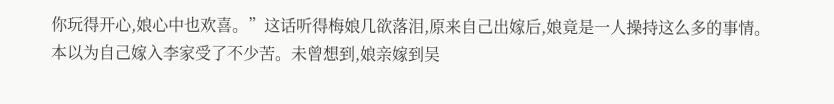你玩得开心,娘心中也欢喜。”这话听得梅娘几欲落泪,原来自己出嫁后,娘竟是一人操持这么多的事情。本以为自己嫁入李家受了不少苦。未曾想到,娘亲嫁到吴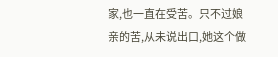家,也一直在受苦。只不过娘亲的苦,从未说出口,她这个做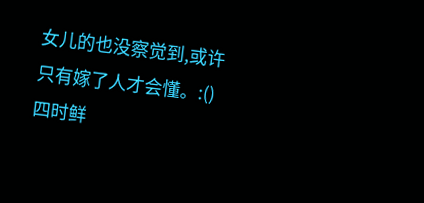女儿的也没察觉到,或许只有嫁了人才会懂。:()四时鲜